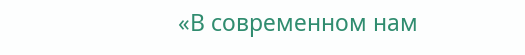«В современном нам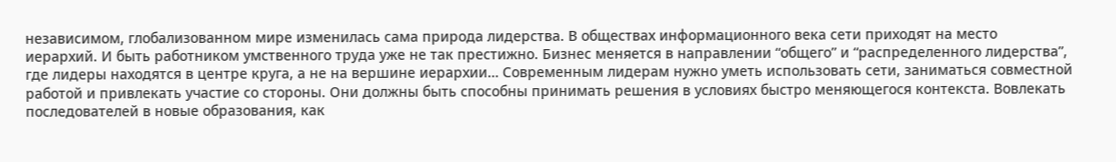независимом, глобализованном мире изменилась сама природа лидерства. В обществах информационного века сети приходят на место иерархий. И быть работником умственного труда уже не так престижно. Бизнес меняется в направлении “общего” и “распределенного лидерства”, где лидеры находятся в центре круга, а не на вершине иерархии… Современным лидерам нужно уметь использовать сети, заниматься совместной работой и привлекать участие со стороны. Они должны быть способны принимать решения в условиях быстро меняющегося контекста. Вовлекать последователей в новые образования, как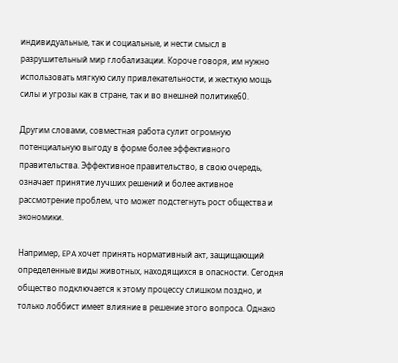индивидуальные, так и социальные, и нести смысл в разрушительный мир глобализации. Короче говоря, им нужно использовать мягкую силу привлекательности, и жесткую мощь силы и угрозы как в стране, так и во внешней политике60.

Другим словами, совместная работа сулит огромную потенциальную выгоду в форме более эффективного правительства. Эффективное правительство, в свою очередь, означает принятие лучших решений и более активное рассмотрение проблем, что может подстегнуть рост общества и экономики.

Например, EPA хочет принять нормативный акт, защищающий определенные виды животных, находящихся в опасности. Сегодня общество подключается к этому процессу слишком поздно, и только лоббист имеет влияние в решение этого вопроса. Однако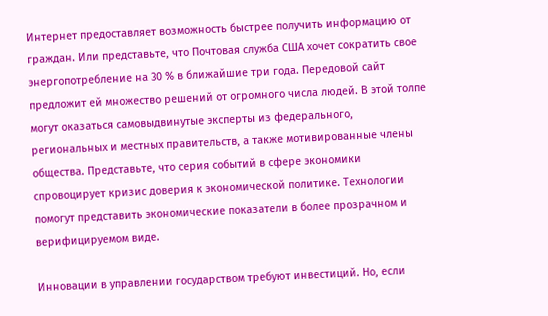Интернет предоставляет возможность быстрее получить информацию от граждан. Или представьте, что Почтовая служба США хочет сократить свое энергопотребление на 30 % в ближайшие три года. Передовой сайт предложит ей множество решений от огромного числа людей. В этой толпе могут оказаться самовыдвинутые эксперты из федерального, региональных и местных правительств, а также мотивированные члены общества. Представьте, что серия событий в сфере экономики спровоцирует кризис доверия к экономической политике. Технологии помогут представить экономические показатели в более прозрачном и верифицируемом виде.

Инновации в управлении государством требуют инвестиций. Но, если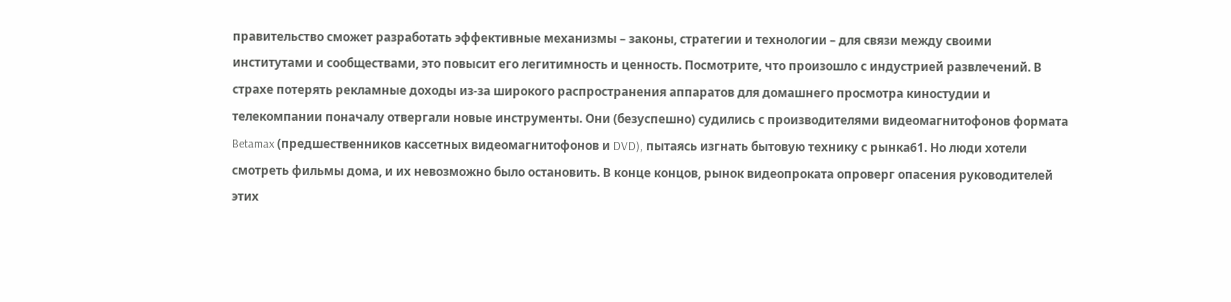правительство сможет разработать эффективные механизмы – законы, стратегии и технологии – для связи между своими институтами и сообществами, это повысит его легитимность и ценность. Посмотрите, что произошло с индустрией развлечений. В страхе потерять рекламные доходы из-за широкого распространения аппаратов для домашнего просмотра киностудии и телекомпании поначалу отвергали новые инструменты. Они (безуспешно) судились с производителями видеомагнитофонов формата Betamax (предшественников кассетных видеомагнитофонов и DVD), пытаясь изгнать бытовую технику с рынка61. Но люди хотели смотреть фильмы дома, и их невозможно было остановить. В конце концов, рынок видеопроката опроверг опасения руководителей этих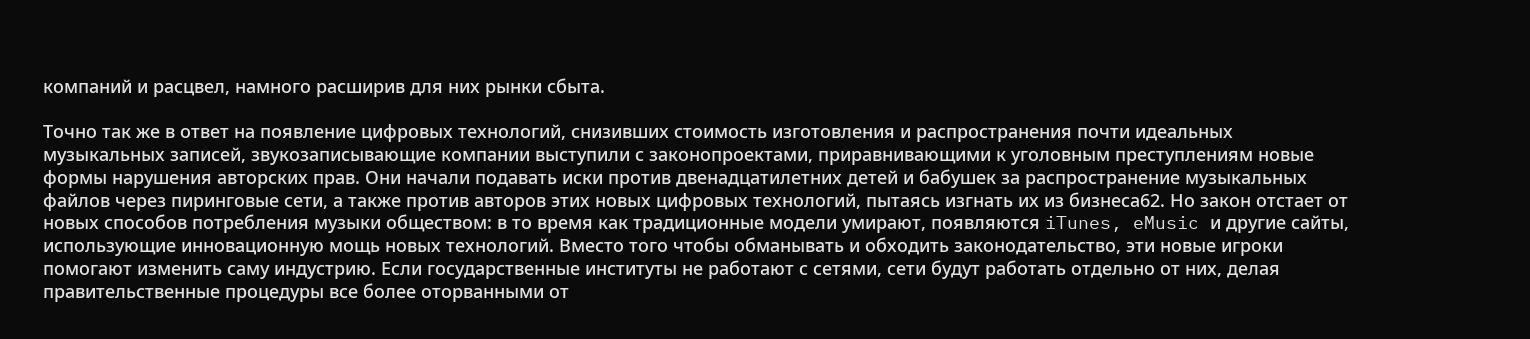компаний и расцвел, намного расширив для них рынки сбыта.

Точно так же в ответ на появление цифровых технологий, снизивших стоимость изготовления и распространения почти идеальных музыкальных записей, звукозаписывающие компании выступили с законопроектами, приравнивающими к уголовным преступлениям новые формы нарушения авторских прав. Они начали подавать иски против двенадцатилетних детей и бабушек за распространение музыкальных файлов через пиринговые сети, а также против авторов этих новых цифровых технологий, пытаясь изгнать их из бизнеса62. Но закон отстает от новых способов потребления музыки обществом: в то время как традиционные модели умирают, появляются iTunes, eMusic и другие сайты, использующие инновационную мощь новых технологий. Вместо того чтобы обманывать и обходить законодательство, эти новые игроки помогают изменить саму индустрию. Если государственные институты не работают с сетями, сети будут работать отдельно от них, делая правительственные процедуры все более оторванными от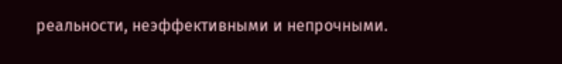реальности, неэффективными и непрочными.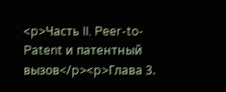<p>Часть II. Peer-to-Patent и патентный вызов</p><p>Глава 3.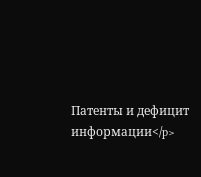Патенты и дефицит информации</p>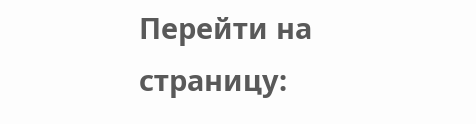Перейти на страницу: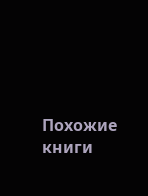Похожие книги